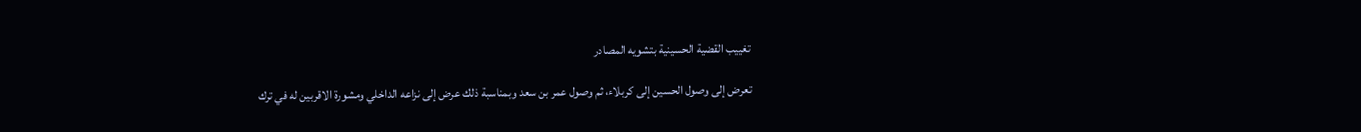تغييب القضية الحسينية بتشويه المصادر

تعرض إلى وصول الحسين إلى كربلاء، ثم وصول عمر بن سعد وبمناسبة ذلك عرض إلى نزاعه الداخلي ومشورة الاقربين له في ترك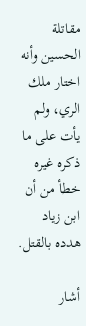مقاتلة الحسين وأنه اختار ملك الري، ولم يأت على ما ذكره غيره خطأ من أن ابن زياد هدده بالقتل.

أشار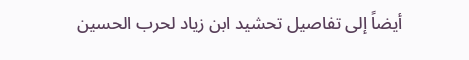أيضاً إلى تفاصيل تحشيد ابن زياد لحرب الحسين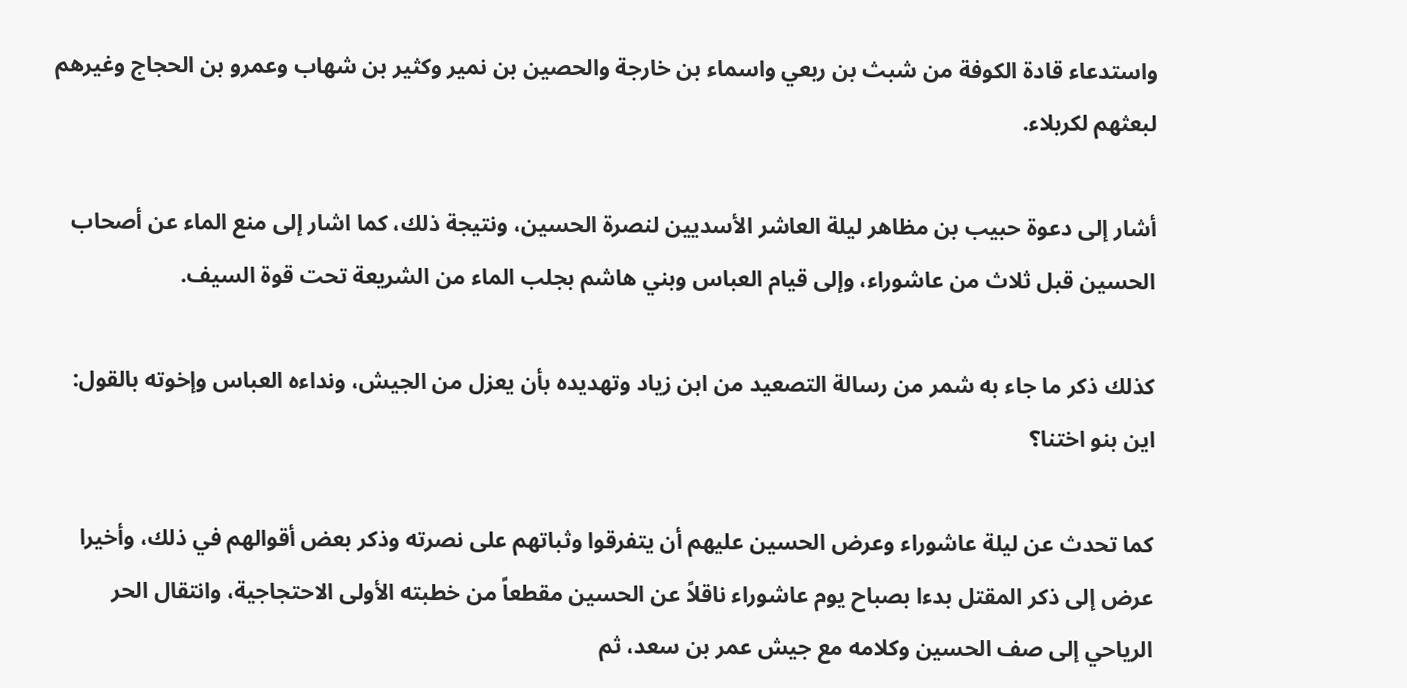واستدعاء قادة الكوفة من شبث بن ربعي واسماء بن خارجة والحصين بن نمير وكثير بن شهاب وعمرو بن الحجاج وغيرهم لبعثهم لكربلاء.

أشار إلى دعوة حبيب بن مظاهر ليلة العاشر الأسديين لنصرة الحسين، ونتيجة ذلك، كما اشار إلى منع الماء عن أصحاب الحسين قبل ثلاث من عاشوراء، وإلى قيام العباس وبني هاشم بجلب الماء من الشريعة تحت قوة السيف.

كذلك ذكر ما جاء به شمر من رسالة التصعيد من ابن زياد وتهديده بأن يعزل من الجيش، ونداءه العباس وإخوته بالقول: اين بنو اختنا؟

كما تحدث عن ليلة عاشوراء وعرض الحسين عليهم أن يتفرقوا وثباتهم على نصرته وذكر بعض أقوالهم في ذلك، وأخيرا عرض إلى ذكر المقتل بدءا بصباح يوم عاشوراء ناقلاً عن الحسين مقطعاً من خطبته الأولى الاحتجاجية، وانتقال الحر الرياحي إلى صف الحسين وكلامه مع جيش عمر بن سعد، ثم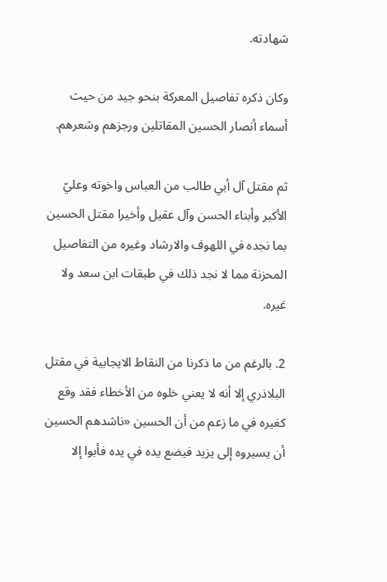شهادته.

وكان ذكره تفاصيل المعركة بنحو جيد من حيث أسماء أنصار الحسين المقاتلين ورجزهم وشعرهم.

ثم مقتل آل أبي طالب من العباس واخوته وعليّ الأكبر وأبناء الحسن وآل عقيل وأخيرا مقتل الحسين بما نجده في اللهوف والارشاد وغيره من التفاصيل المحزنة مما لا نجد ذلك في طبقات ابن سعد ولا غيره.

2. بالرغم من ما ذكرنا من النقاط الايجابية في مقتل البلاذري إلا أنه لا يعني خلوه من الأخطاء فقد وقع كغيره في ما زعم من أن الحسين «ناشدهم الحسين أن يسيروه إلى يزيد فيضع يده في يده فأبوا إلا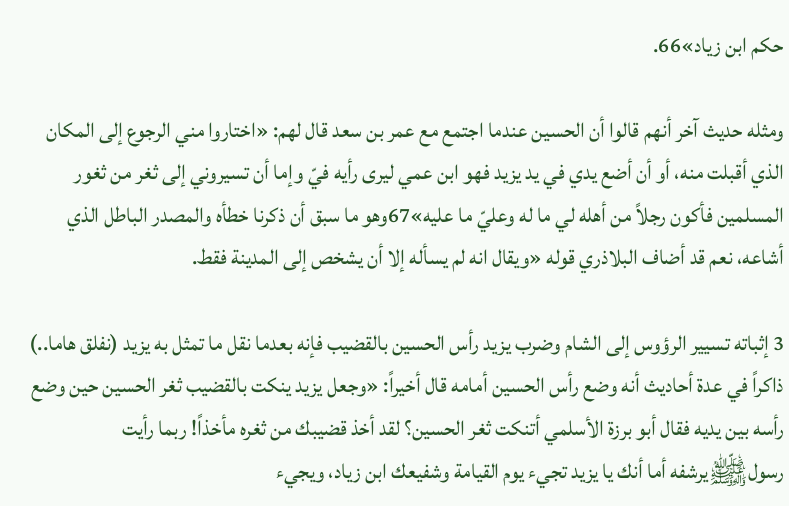حكم ابن زياد»66.

ومثله حديث آخر أنهم قالوا أن الحسين عندما اجتمع مع عمر بن سعد قال لهم: «اختاروا مني الرجوع إلى المكان الذي أقبلت منه، أو أن أضع يدي في يد يزيد فهو ابن عمي ليرى رأيه فيّ وإما أن تسيروني إلى ثغر من ثغور المسلمين فأكون رجلاً من أهله لي ما له وعليّ ما عليه»67وهو ما سبق أن ذكرنا خطأه والمصدر الباطل الذي أشاعه، نعم قد أضاف البلاذري قوله «ويقال انه لم يسأله إلا أن يشخص إلى المدينة فقط.

3 إثباته تسيير الرؤوس إلى الشام وضرب يزيد رأس الحسين بالقضيب فإنه بعدما نقل ما تمثل به يزيد (نفلق هاما..) ذاكراً في عدة أحاديث أنه وضع رأس الحسين أمامه قال أخيراً: «وجعل يزيد ينكت بالقضيب ثغر الحسين حين وضع رأسه بين يديه فقال أبو برزة الأسلمي أتنكت ثغر الحسين؟ لقد أخذ قضيبك من ثغره مأخذاً! ربما رأيت رسول﵌يرشفه أما أنك يا يزيد تجيء يوم القيامة وشفيعك ابن زياد، ويجيء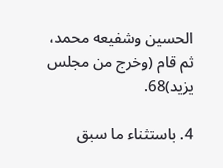الحسين وشفيعه محمد، ثم قام (وخرج من مجلس يزيد)68.

4. باستثناء ما سبق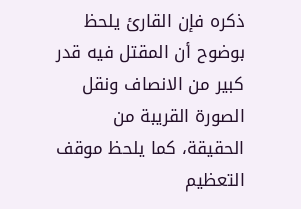ذكره فإن القارئ يلحظ بوضوح أن المقتل فيه قدر كبير من الانصاف ونقل الصورة القريبة من الحقيقة، كما يلحظ موقف التعظيم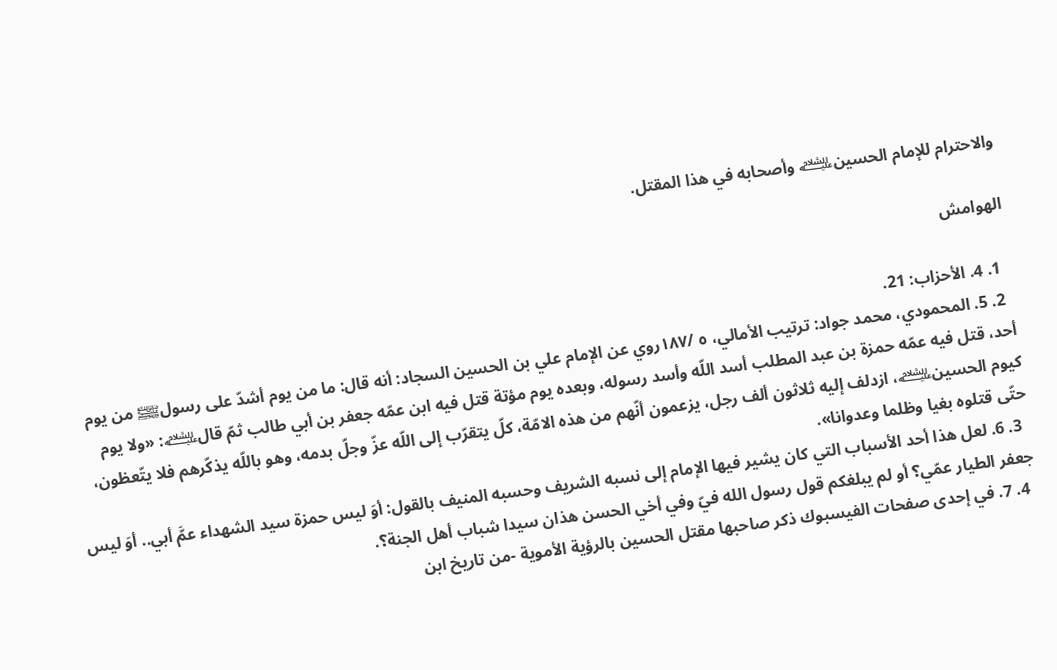والاحترام للإمام الحسين﵇ وأصحابه في هذا المقتل.

الهوامش

  1. 4. الأحزاب: 21.
  2. 5. المحمودي، محمد جواد: ترتيب الأمالي، ٥ /١٨٧روي عن الإمام علي بن الحسين السجاد: أنه قال: ما من يوم أشدّ على رسول﵌ من يوم أحد، قتل فيه عمّه حمزة بن عبد المطلب أسد اللّه وأسد رسوله، وبعده يوم مؤتة قتل فيه ابن عمّه جعفر بن أبي طالب ثمّ قال﵇: «ولا يوم كيوم الحسين﵇، ازدلف إليه ثلاثون ألف رجل، يزعمون أنّهم من هذه الامّة، كلّ يتقرّب إلى اللّه عزّ وجلّ بدمه، وهو باللّه يذكّرهم فلا يتّعظون، حتّى قتلوه بغيا وظلما وعدوانا».
  3. 6. لعل هذا أحد الأسباب التي كان يشير فيها الإمام إلى نسبه الشريف وحسبه المنيف بالقول: أوَ ليس حمزة سيد الشهداء عمَّ أبي.. أوَ ليس جعفر الطيار عمّي؟ أو لم يبلغكم قول رسول الله فيّ وفي أخي الحسن هذان سيدا شباب أهل الجنة؟.
  4. 7. في إحدى صفحات الفيسبوك ذكر صاحبها مقتل الحسين بالرؤية الأموية -من تاريخ ابن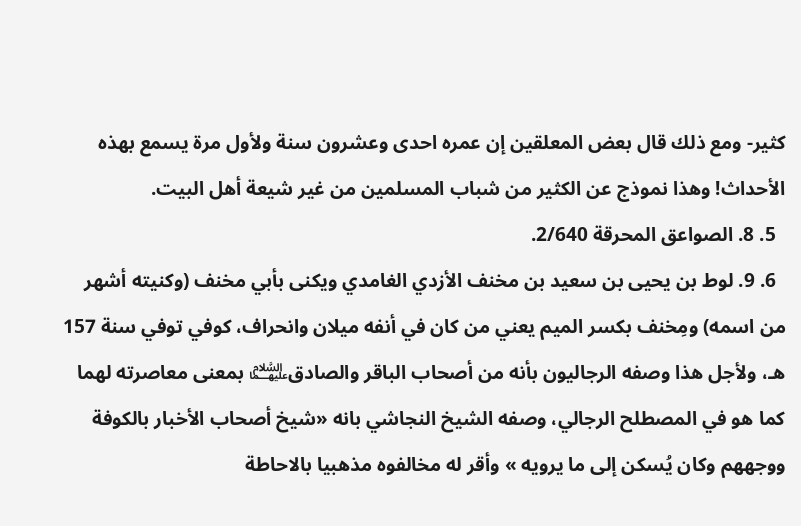كثير- ومع ذلك قال بعض المعلقين إن عمره احدى وعشرون سنة ولأول مرة يسمع بهذه الأحداث! وهذا نموذج عن الكثير من شباب المسلمين من غير شيعة أهل البيت.
  5. 8. الصواعق المحرقة 2/640.
  6. 9. لوط بن يحيى بن سعيد بن مخنف الأزدي الغامدي ويكنى بأبي مخنف (وكنيته أشهر من اسمه) ومِخنف بكسر الميم يعني من كان في أنفه ميلان وانحراف، كوفي توفي سنة 157 هـ، ولأجل هذا وصفه الرجاليون بأنه من أصحاب الباقر والصادق﵉ بمعنى معاصرته لهما كما هو في المصطلح الرجالي، وصفه الشيخ النجاشي بانه «شيخ أصحاب الأخبار بالكوفة ووجههم وكان يُسكن إلى ما يرويه » وأقر له مخالفوه مذهبيا بالاحاطة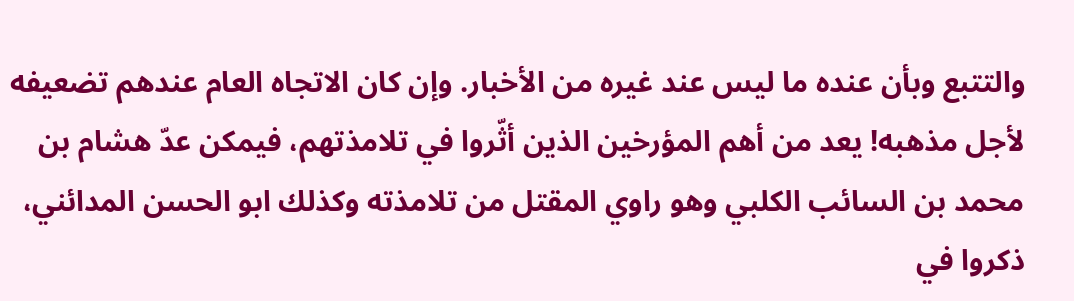والتتبع وبأن عنده ما ليس عند غيره من الأخبار. وإن كان الاتجاه العام عندهم تضعيفه لأجل مذهبه! يعد من أهم المؤرخين الذين أثّروا في تلامذتهم، فيمكن عدّ هشام بن محمد بن السائب الكلبي وهو راوي المقتل من تلامذته وكذلك ابو الحسن المدائني، ذكروا في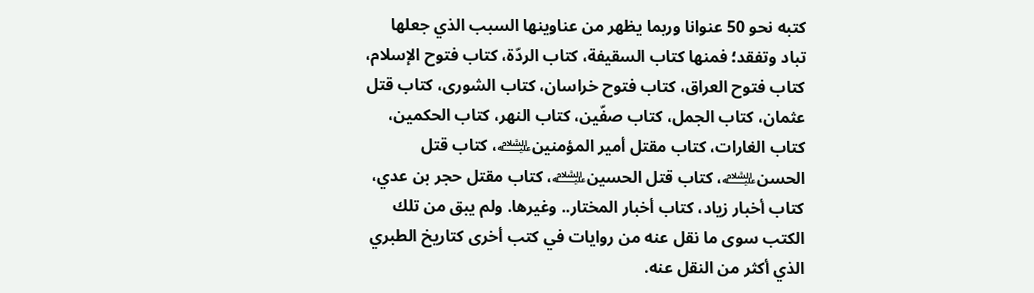كتبه نحو 50 عنوانا وربما يظهر من عناوينها السبب الذي جعلها تباد وتفقد؛ فمنها كتاب السقيفة، كتاب الردّة، كتاب فتوح الإسلام، كتاب فتوح العراق، كتاب فتوح خراسان، كتاب الشورى، كتاب قتل عثمان، كتاب الجمل، كتاب صفّين، كتاب النهر، كتاب الحكمين، كتاب الغارات، كتاب مقتل أمير المؤمنين﵇، كتاب قتل الحسن﵇، كتاب قتل الحسين﵇، كتاب مقتل حجر بن عدي، كتاب أخبار زياد، كتاب أخبار المختار.. وغيرها. ولم يبق من تلك الكتب سوى ما نقل عنه من روايات في كتب أخرى كتاريخ الطبري الذي أكثر من النقل عنه.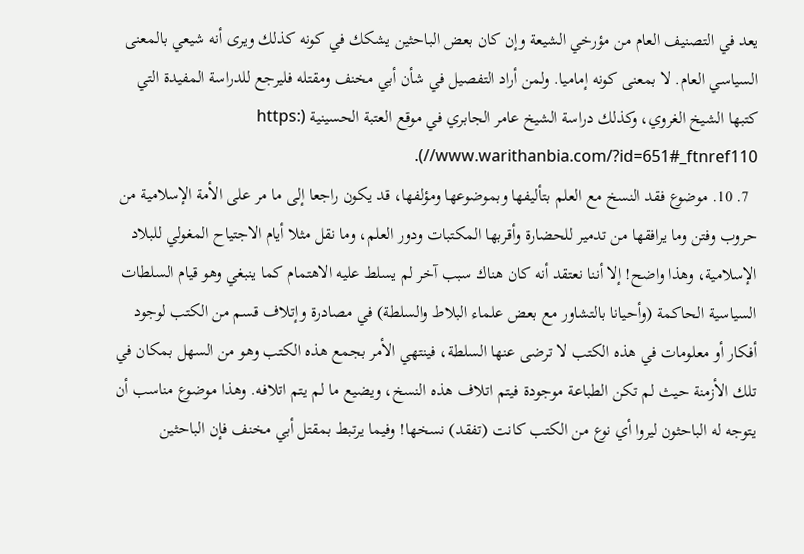يعد في التصنيف العام من مؤرخي الشيعة وإن كان بعض الباحثين يشكك في كونه كذلك ويرى أنه شيعي بالمعنى السياسي العام. لا بمعنى كونه إماميا. ولمن أراد التفصيل في شأن أبي مخنف ومقتله فليرجع للدراسة المفيدة التي كتبها الشيخ الغروي، وكذلك دراسة الشيخ عامر الجابري في موقع العتبة الحسينية (https: //www.warithanbia.com/?id=651#_ftnref110).
  7. 10. موضوع فقد النسخ مع العلم بتأليفها وبموضوعها ومؤلفها، قد يكون راجعا إلى ما مر على الأمة الإسلامية من حروب وفتن وما يرافقها من تدمير للحضارة وأقربها المكتبات ودور العلم، وما نقل مثلا أيام الاجتياح المغولي للبلاد الإسلامية، وهذا واضح! إلا أننا نعتقد أنه كان هناك سبب آخر لم يسلط عليه الاهتمام كما ينبغي وهو قيام السلطات السياسية الحاكمة (وأحيانا بالتشاور مع بعض علماء البلاط والسلطة) في مصادرة وإتلاف قسم من الكتب لوجود أفكار أو معلومات في هذه الكتب لا ترضى عنها السلطة، فينتهي الأمر بجمع هذه الكتب وهو من السهل بمكان في تلك الأزمنة حيث لم تكن الطباعة موجودة فيتم اتلاف هذه النسخ، ويضيع ما لم يتم اتلافه. وهذا موضوع مناسب أن يتوجه له الباحثون ليروا أي نوع من الكتب كانت (تفقد) نسخها! وفيما يرتبط بمقتل أبي مخنف فإن الباحثين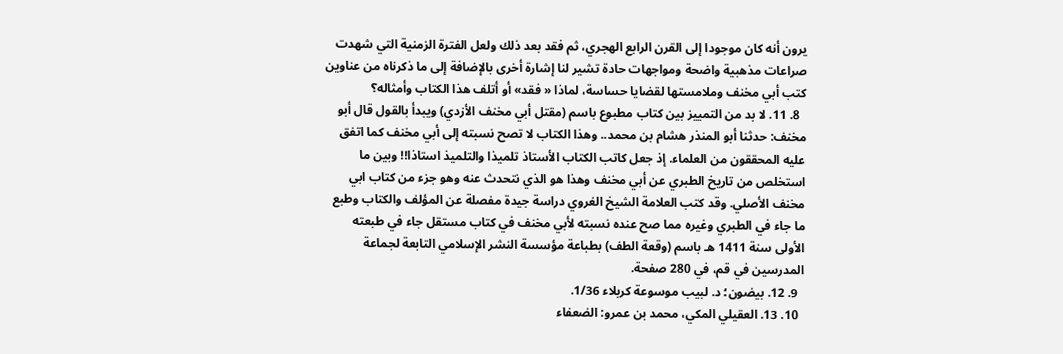يرون أنه كان موجودا إلى القرن الرابع الهجري، ثم فقد بعد ذلك ولعل الفترة الزمنية التي شهدت صراعات مذهبية واضحة ومواجهات حادة تشير لنا إشارة أخرى بالإضافة إلى ما ذكرناه من عناوين كتب أبي مخنف وملامستها لقضايا حساسة، لماذا « فقد» أو أتلف هذا الكتاب وأمثاله؟
  8. 11. لا بد من التمييز بين كتاب مطبوع باسم (مقتل أبي مخنف الأزدي) ويبدأ بالقول قال أبو مخنف: حدثنا أبو المنذر هشام بن محمد.. وهذا الكتاب لا تصح نسبته إلى أبي مخنف كما اتفق عليه المحققون من العلماء. إذ جعل كاتب الكتاب الأستاذ تلميذا والتلميذ استاذا!! وبين ما استخلص من تاريخ الطبري عن أبي مخنف وهذا هو الذي نتحدث عنه وهو جزء من كتاب ابي مخنف الأصلي. وقد كتب العلامة الشيخ الغروي دراسة جيدة مفصلة عن المؤلف والكتاب وطبع ما جاء في الطبري وغيره مما صح عنده نسبته لأبي مخنف في كتاب مستقل جاء في طبعته الأولى سنة 1411 هـ باسم (وقعة الطف) بطباعة مؤسسة النشر الإسلامي التابعة لجماعة المدرسين في قم، في 280 صفحة.
  9. 12. بيضون؛ د. لبيب موسوعة كربلاء 1/36.
  10. 13. العقيلي المكي، محمد بن عمرو: الضعفاء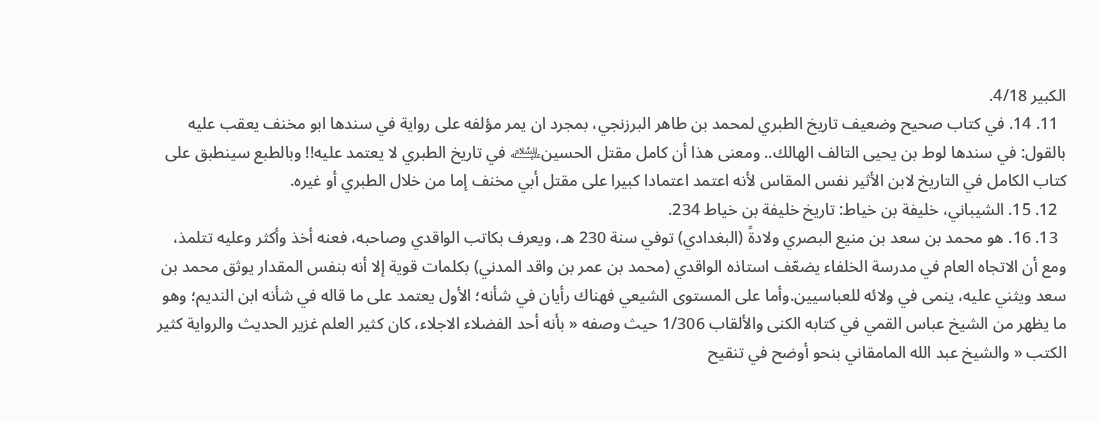الكبير 4/18.
  11. 14. في كتاب صحيح وضعيف تاريخ الطبري لمحمد بن طاهر البرزنجي، بمجرد ان يمر مؤلفه على رواية في سندها ابو مخنف يعقب عليه بالقول: في سندها لوط بن يحيى التالف الهالك.. ومعنى هذا أن كامل مقتل الحسين﵇ في تاريخ الطبري لا يعتمد عليه!! وبالطبع سينطبق على كتاب الكامل في التاريخ لابن الأثير نفس المقاس لأنه اعتمد اعتمادا كبيرا على مقتل أبي مخنف إما من خلال الطبري أو غيره.
  12. 15. الشيباني، خليفة بن خياط: تاريخ خليفة بن خياط 234.
  13. 16. هو محمد بن سعد بن منيع البصري ولادةً (البغدادي) توفي سنة 230 هـ، ويعرف بكاتب الواقدي وصاحبه، فعنه أخذ وأكثر وعليه تتلمذ، ومع أن الاتجاه العام في مدرسة الخلفاء يضعّف استاذه الواقدي (محمد بن عمر بن واقد المدني) بكلمات قوية إلا أنه بنفس المقدار يوثق محمد بن سعد ويثني عليه، ينمى في ولائه للعباسيين.وأما على المستوى الشيعي فهناك رأيان في شأنه؛ الأول يعتمد على ما قاله في شأنه ابن النديم؛ وهو ما يظهر من الشيخ عباس القمي في كتابه الكنى والألقاب 1/306 حيث وصفه « بأنه أحد الفضلاء الاجلاء، كان كثير العلم غزير الحديث والرواية كثير الكتب « والشيخ عبد الله المامقاني بنحو أوضح في تنقيح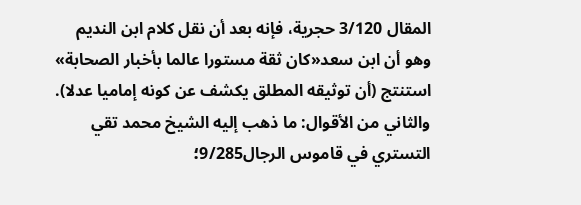المقال 3/120 حجرية، فإنه بعد أن نقل كلام ابن النديم وهو أن ابن سعد«كان ثقة مستورا عالما بأخبار الصحابة» استنتج (أن توثيقه المطلق يكشف عن كونه إماميا عدلا). والثاني من الأقوال: ما ذهب إليه الشيخ محمد تقي التستري في قاموس الرجال9/285؛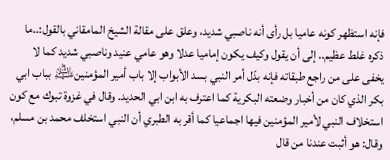فإنه استظهر كونه عاميا بل رأى أنه ناصبي شديد، وعلق على مقالة الشيخ المامقاني بالقول:..ما ذكره غلط عظيم.. إلى أن يقول وكيف يكون إماميا عدلا وهو عامي عنيد وناصبي شديد كما لا يخفى على من راجع طبقاته فإنه بدّل أمر النبي بسد الأبواب إلا باب أمير المؤمنين﵇ بباب ابي بكر الذي كان من أخبار وضعته البكرية كما اعترف به ابن ابي الحديد. وقال في غزوة تبوك مع كون استخلاف النبي لأمير المؤمنين فيها اجماعيا كما أقر به الطبري أن النبي استخلف محمد بن مسلم، وقال: هو أثبت عندنا من قال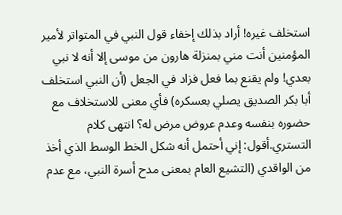استخلف غيره! أراد بذلك إخفاء قول النبي في المتواتر لأمير المؤمنين أنت مني بمنزلة هارون من موسى إلا أنه لا نبي بعدي! ولم يقنع بما فعل فزاد في الجعل (أن النبي استخلف أبا بكر الصديق يصلي بعسكره) فأي معنى للاستخلاف مع حضوره بنفسه وعدم عروض مرض له؟ انتهى كلام التستري.أقول: إني أحتمل أنه شكل الخط الوسط الذي أخذ من الواقدي (التشيع العام بمعنى مدح أسرة النبي، مع عدم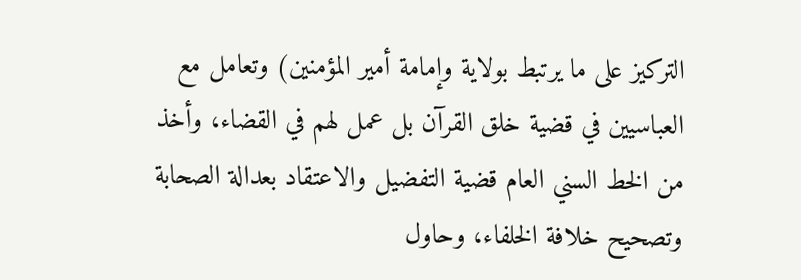التركيز على ما يرتبط بولاية وإمامة أمير المؤمنين) وتعامل مع العباسيين في قضية خلق القرآن بل عمل لهم في القضاء، وأخذ من الخط السني العام قضية التفضيل والاعتقاد بعدالة الصحابة وتصحيح خلافة الخلفاء، وحاول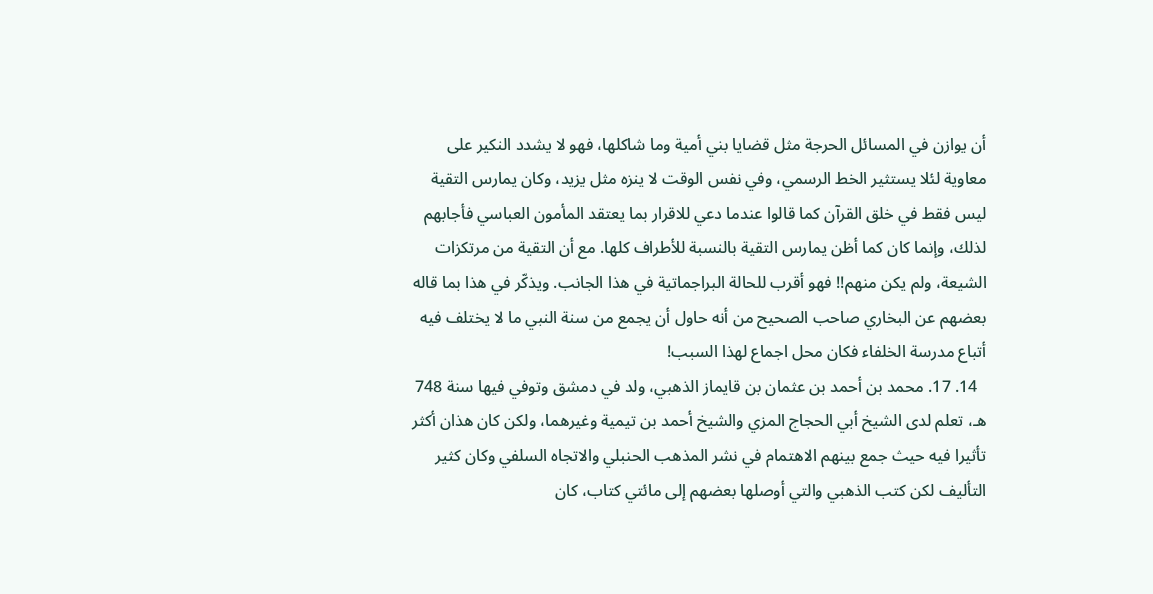أن يوازن في المسائل الحرجة مثل قضايا بني أمية وما شاكلها، فهو لا يشدد النكير على معاوية لئلا يستثير الخط الرسمي، وفي نفس الوقت لا ينزه مثل يزيد، وكان يمارس التقية ليس فقط في خلق القرآن كما قالوا عندما دعي للاقرار بما يعتقد المأمون العباسي فأجابهم لذلك، وإنما كان كما أظن يمارس التقية بالنسبة للأطراف كلها. مع أن التقية من مرتكزات الشيعة، ولم يكن منهم!! فهو أقرب للحالة البراجماتية في هذا الجانب. ويذكّر في هذا بما قاله بعضهم عن البخاري صاحب الصحيح من أنه حاول أن يجمع من سنة النبي ما لا يختلف فيه أتباع مدرسة الخلفاء فكان محل اجماع لهذا السبب!
  14. 17. محمد بن أحمد بن عثمان بن قايماز الذهبي، ولد في دمشق وتوفي فيها سنة 748 هـ، تعلم لدى الشيخ أبي الحجاج المزي والشيخ أحمد بن تيمية وغيرهما، ولكن كان هذان أكثر تأثيرا فيه حيث جمع بينهم الاهتمام في نشر المذهب الحنبلي والاتجاه السلفي وكان كثير التأليف لكن كتب الذهبي والتي أوصلها بعضهم إلى مائتي كتاب، كان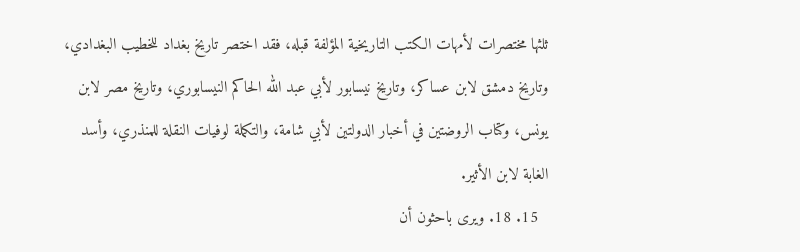ثلثها مختصرات لأمهات الكتب التاريخية المؤلفة قبله، فقد اختصر تاريخ بغداد للخطيب البغدادي، وتاريخ دمشق لابن عساكر، وتاريخ نيسابور لأبي عبد الله الحاكم النيسابوري، وتاريخ مصر لابن يونس، وكتاب الروضتين في أخبار الدولتين لأبي شامة، والتكملة لوفيات النقلة للمنذري، وأسد الغابة لابن الأثير.
  15. 18. ويرى باحثون أن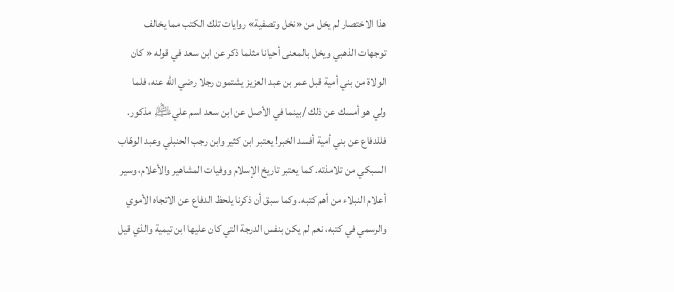هذا الاختصار لم يخل من «نخل وتصفية» روايات تلك الكتب مما يخالف توجهات الذهبي ويخل بالمعنى أحيانا مثلما ذكر عن ابن سعد في قوله « كان الولاة من بني أمية قبل عمر بن عبد العزيز يشتمون رجلا رضي الله عنه، فلما ولي هو أمسك عن ذلك /بينما في الأصل عن ابن سعد اسم علي﵇ مذكور. فللدفاع عن بني أمية أفسد الخبر! يعتبر ابن كثير وابن رجب الحنبلي وعبد الوهّاب السبكي من تلامذته. كما يعتبر تاريخ الإسلام ووفيات المشاهير والأعلام، وسير أعلام النبلاء من أهم كتبه. وكما سبق أن ذكرنا يلحظ الدفاع عن الاتجاه الأموي والرسمي في كتبه، نعم لم يكن بنفس الدرجة التي كان عليها ابن تيمية والذي قيل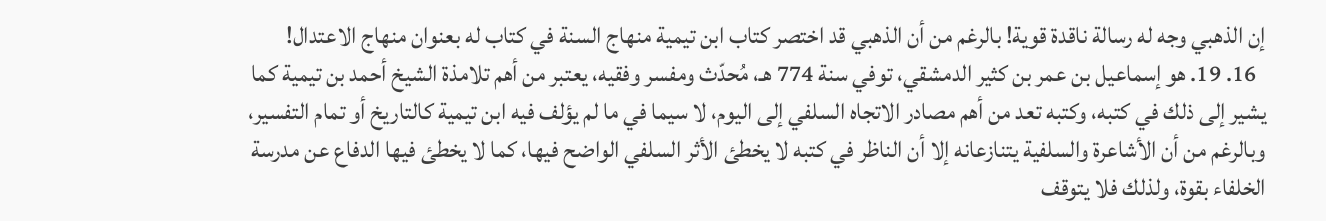إن الذهبي وجه له رسالة ناقدة قوية! بالرغم من أن الذهبي قد اختصر كتاب ابن تيمية منهاج السنة في كتاب له بعنوان منهاج الاعتدال!
  16. 19. هو إسماعيل بن عمر بن كثير الدمشقي، توفي سنة 774 هـ، مُحدّث ومفسر وفقيه، يعتبر من أهم تلامذة الشيخ أحمد بن تيمية كما يشير إلى ذلك في كتبه، وكتبه تعد من أهم مصادر الاتجاه السلفي إلى اليوم، لا سيما في ما لم يؤلف فيه ابن تيمية كالتاريخ أو تمام التفسير، وبالرغم من أن الأشاعرة والسلفية يتنازعانه إلا أن الناظر في كتبه لا يخطئ الأثر السلفي الواضح فيها، كما لا يخطئ فيها الدفاع عن مدرسة الخلفاء بقوة، ولذلك فلا يتوقف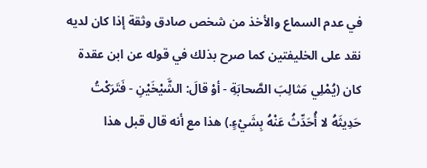في عدم السماع والأخذ من شخص صادق وثقة إذا كان لديه نقد على الخليفتين كما صرح بذلك في قوله عن ابن عقدة كان (يُمْلِي مَثالِبَ الصَّحابَةِ - أوْ قالَ: الشَّيْخَيْنِ - فَتَرَكْتُ حَدِيثَهُ لا أُحَدِّثُ عَنْهُ بِشَيْءٍ.) هذا مع أنه قال قبل هذا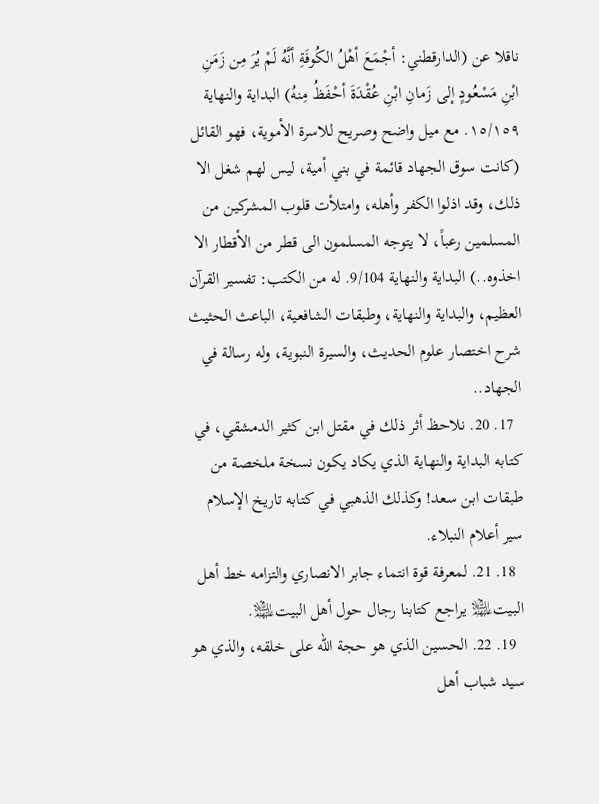ناقلا عن (الدارقطني: أجْمَعَ أهْلُ الكُوفَةِ أنَّهُ لَمْ يُرَ مِن زَمَنِ ابْنِ مَسْعُودٍ إلى زَمانِ ابْنِ عُقْدَةَ أحْفَظُ مِنهُ) البداية والنهاية ١٥/١٥٩. مع ميل واضح وصريح للاسرة الأموية، فهو القائل (كانت سوق الجهاد قائمة في بني أمية، ليس لهم شغل الا ذلك، وقد اذلوا الكفر وأهله، وامتلأت قلوب المشركين من المسلمين رعباً، لا يتوجه المسلمون الى قطر من الأقطار الا اخذوه..) البداية والنهاية 9/104. له من الكتب: تفسير القرآن العظيم، والبداية والنهاية، وطبقات الشافعية، الباعث الحثيث شرح اختصار علوم الحديث، والسيرة النبوية، وله رسالة في الجهاد..
  17. 20. نلاحظ أثر ذلك في مقتل ابن كثير الدمشقي، في كتابه البداية والنهاية الذي يكاد يكون نسخة ملخصة من طبقات ابن سعد! وكذلك الذهبي في كتابه تاريخ الإسلام سير أعلام النبلاء.
  18. 21. لمعرفة قوة انتماء جابر الانصاري والتزامه خط أهل البيت﵈ يراجع كتابنا رجال حول أهل البيت﵈.
  19. 22. الحسين الذي هو حجة الله على خلقه، والذي هو سيد شباب أهل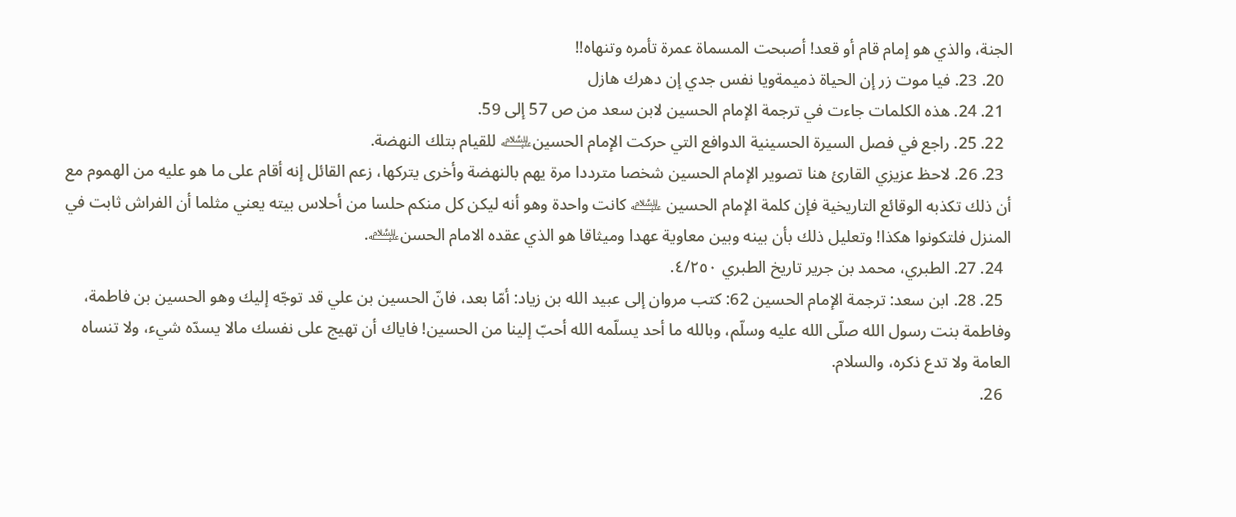الجنة، والذي هو إمام قام أو قعد! أصبحت المسماة عمرة تأمره وتنهاه!!
  20. 23. فيا موت زر إن الحياة ذميمةويا نفس جدي إن دهرك هازل
  21. 24. هذه الكلمات جاءت في ترجمة الإمام الحسين لابن سعد من ص 57 إلى 59.
  22. 25. راجع في فصل السيرة الحسينية الدوافع التي حركت الإمام الحسين﵇ للقيام بتلك النهضة.
  23. 26. لاحظ عزيزي القارئ هنا تصوير الإمام الحسين شخصا مترددا مرة يهم بالنهضة وأخرى يتركها، زعم القائل إنه أقام على ما هو عليه من الهموم مع أن ذلك تكذبه الوقائع التاريخية فإن كلمة الإمام الحسين ﵇ كانت واحدة وهو أنه ليكن كل منكم حلسا من أحلاس بيته يعني مثلما أن الفراش ثابت في المنزل فلتكونوا هكذا! وتعليل ذلك بأن بينه وبين معاوية عهدا وميثاقا هو الذي عقده الامام الحسن﵇.
  24. 27. الطبري، محمد بن جرير تاريخ الطبري ٤/٢٥٠.
  25. 28. ابن سعد: ترجمة الإمام الحسين 62: كتب مروان إلى عبيد الله بن زياد: أمّا بعد، فانّ الحسين بن علي قد توجّه إليك وهو الحسين بن فاطمة، وفاطمة بنت رسول الله صلّى الله عليه وسلّم، وبالله ما أحد يسلّمه الله أحبّ إلينا من الحسين! فاياك أن تهيج على نفسك مالا يسدّه شيء، ولا تنساه العامة ولا تدع ذكره، والسلام.
  26.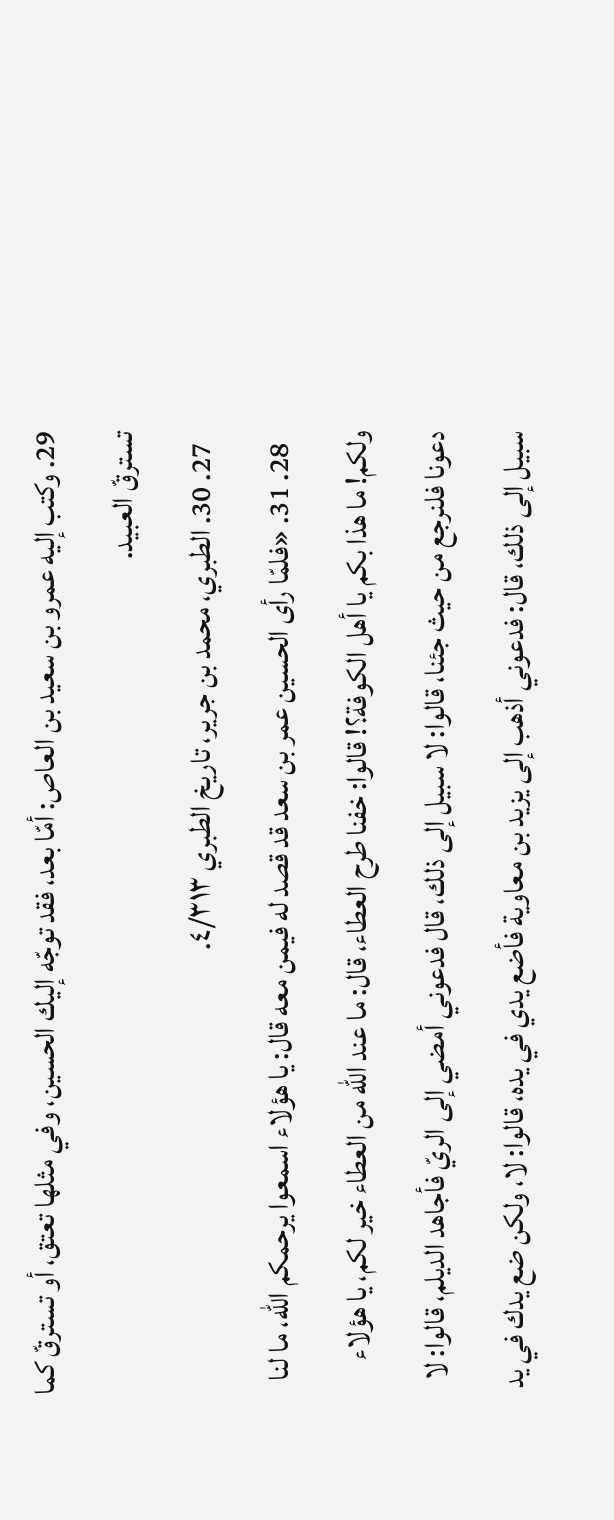29. وكتب إليه عمرو بن سعيد بن العاص: أمّا بعد، فقد توجّه إليك الحسين، وفي مثلها تعتق، أو تسترقّ كما تسترقّ العبيد.
  27. 30. الطبري، محمد بن جرير، تاريخ الطبري ٤/٣١٣.
  28. 31. «فلمّا رأى الحسين عمر بن سعد قد قصد له فيمن معه قال: يا هؤلاء اسمعوا يرحمكم الله، ما لنا ولكم! ما هذا بكم يا أهل الكوفة؟! قالوا: خفنا طرح العطاء، قال: ما عند الله من العطاء خير لكم، يا هؤلاء دعونا فلنرجع من حيث جئنا، قالوا: لا سبيل إلى ذلك، قال فدعوني أمضي إلى الريّ فأجاهد الديلم، قالوا: لا سبيل إلى ذلك، قال: فدعوني أذهب إلى يزيد بن معاوية فأضع يدي في يده، قالوا: لا، ولكن ضع يدك في يد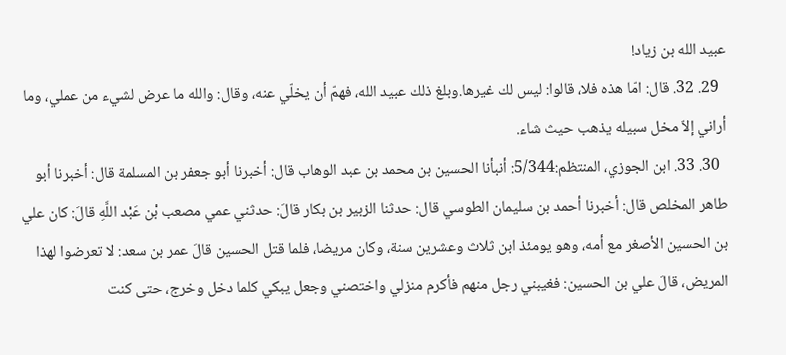عبيد الله بن زياد!
  29. 32. قال: امّا هذه فلا، قالوا: ليس لك غيرها.وبلغ ذلك عبيد الله، فهمّ أن يخلّي عنه، وقال: والله ما عرض لشيء من عملي، وما أراني إلاّ مخل سبيله يذهب حيث شاء.
  30. 33. ابن الجوزي، المنتظم:5/344: أنبأنا الحسين بن محمد بن عبد الوهاب قال: أخبرنا أبو جعفر بن المسلمة قال: أخبرنا أبو طاهر المخلص قال: أخبرنا أحمد بن سليمان الطوسي قال: حدثنا الزبير بن بكار قالَ: حدثني عمي مصعب بْن عَبْد اللَّهِ قالَ: كان علي بن الحسين الأصغر مع أمه، وهو يومئذ ابن ثلاث وعشرين سنة، وكان مريضا، فلما قتل الحسين قالَ عمر بن سعد: لا تعرضوا لهذا المريض، قالَ علي بن الحسين: فغيبني رجل منهم فأكرم منزلي واختصني وجعل يبكي كلما دخل وخرج، حتى كنت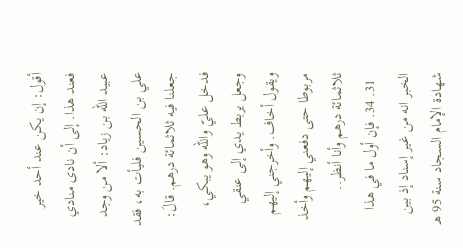أقول: إن يكن عند أحد خير فعند هذا. إلى أن نادى منادي عبيد الله بن زياد: ألا من وجد علي بن الحسين فليأت به، فقد جعلنا فيه ثلاثمائة درهم. قالَ: فدخل عليّ والله وهو يبكي، وجعل يربط يدي إلى عنقي ويقول أخاف. وأخرجني إليهم مربوطا حتى دفعني إليهم وأخذ ثلاثمائة درهم وأنا أنظر..
  31. 34. فإن أول ما في هذا الخبر انه من غير إسناد إذ بين شهادة الإمام السجاد سنة 95 هـ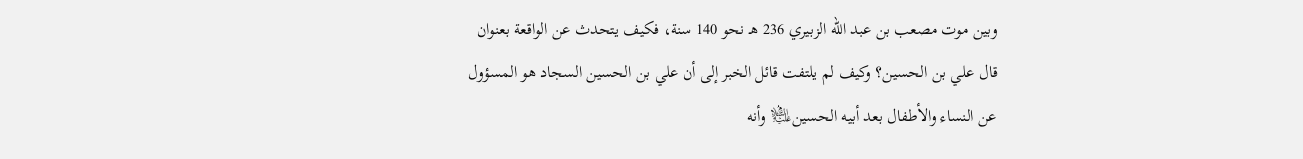وبين موت مصعب بن عبد الله الزبيري 236 هـ نحو 140 سنة، فكيف يتحدث عن الواقعة بعنوان قال علي بن الحسين؟ وكيف لم يلتفت قائل الخبر إلى أن علي بن الحسين السجاد هو المسؤول عن النساء والأطفال بعد أبيه الحسين﵇ وأنه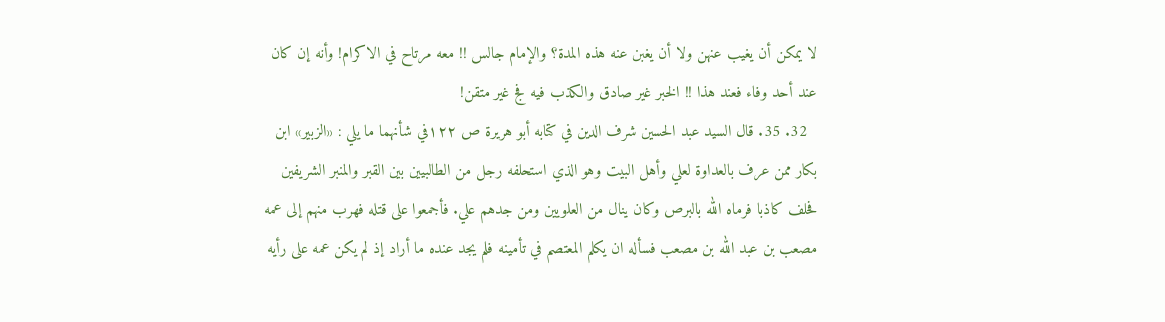لا يمكن أن يغيب عنهن ولا أن يغبن عنه هذه المدة؟ والإمام جالس !! معه مرتاح في الاكرام! وأنه إن كان عند أحد وفاء فعند هذا !! الخبر غير صادق والكذب فيه فج غير متقن!
  32. 35. قال السيد عبد الحسين شرف الدين في كتابه أبو هريرة ص ١٢٢في شأنهما ما يلي : «الزبير» ابن بكار ممن عرف بالعداوة لعلي وأهل البيت وهو الذي استحلفه رجل من الطالبيين بين القبر والمنبر الشريفين فحلف كاذبا فرماه الله بالبرص وكان ينال من العلويين ومن جدهم علي. فأجمعوا على قتله فهرب منهم إلى عمه مصعب بن عبد الله بن مصعب فسأله ان يكلم المعتصم في تأمينه فلم يجد عنده ما أراد إذ لم يكن عمه على رأيه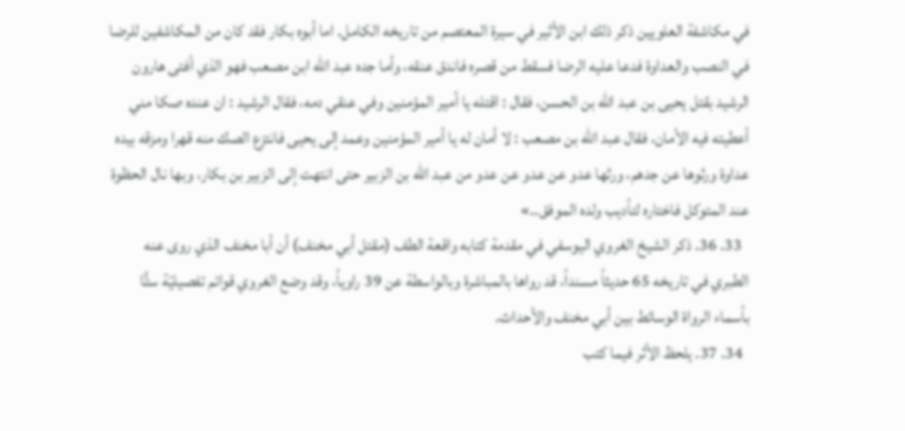في مكاشفة العلويين ذكر ذلك ابن الأثير في سيرة المعتصم من تاريخه الكامل. اما أبوه بكار فقد كان من المكاشفين للرضا في النصب والعداوة فدعا عليه الرضا فسقط من قصره فاندق عنقه، وأما جده عبد الله ابن مصعب فهو الذي أفتى هارون الرشيد بقتل يحيى بن عبد الله بن الحسن، فقال : اقتله يا أمير المؤمنين وفي عنقي دمه، فقال الرشيد : ان عنده صكا مني أعطيته فيه الأمان، فقال عبد الله بن مصعب : لا أمان له يا أمير المؤمنين وعمد إلى يحيى فانتزع الصك منه قهرا ومزقه بيده عداوة ورثوها عن جدهم، ورثها عدو عن عدو عن عدو من عبد الله بن الزبير حتى انتهت إلى الزبير بن بكار، وبها نال الحظوة عند المتوكل فاختاره لتأديب ولده الموفق..»
  33. 36. ذكر الشيخ الغروي اليوسفي في مقدمة كتابه واقعة الطف (مقتل أبي مخنف) أن أبا مخنف الذي روى عنه الطبري في تاريخه 65 حديثاً مسنداً، قد رواها بالمباشرة وبالواسطة عن 39 راوياً، وقد وضع الغروي قوائم تفصيليّة ستًّا بأسماء الرواة الوسائط بين أبي مخنف والأحداث.
  34. 37. يلحظ الأثر فيما كتب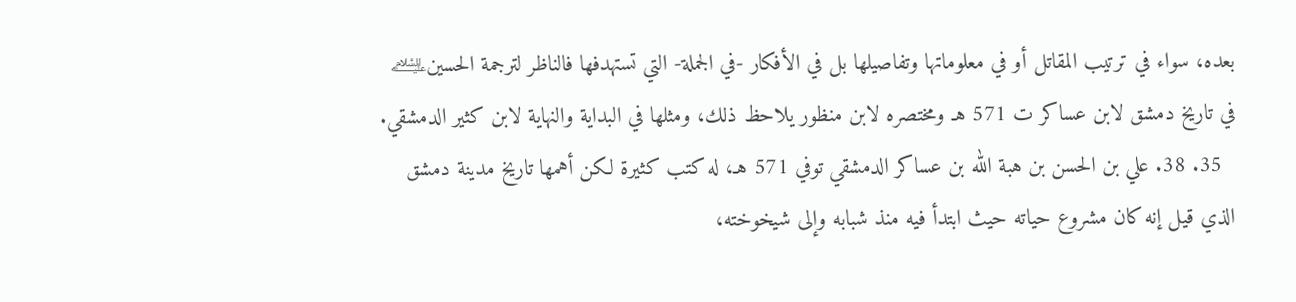بعده، سواء في ترتيب المقاتل أو في معلوماتها وتفاصيلها بل في الأفكار -في الجملة- التي تستهدفها فالناظر لترجمة الحسين﵇ في تاريخ دمشق لابن عساكر ت 571 هـ ومختصره لابن منظور يلاحظ ذلك، ومثلها في البداية والنهاية لابن كثير الدمشقي.
  35. 38. علي بن الحسن بن هبة الله بن عساكر الدمشقي توفي 571 هـ، له كتب كثيرة لكن أهمها تاريخ مدينة دمشق الذي قيل إنه كان مشروع حياته حيث ابتدأ فيه منذ شبابه وإلى شيخوخته،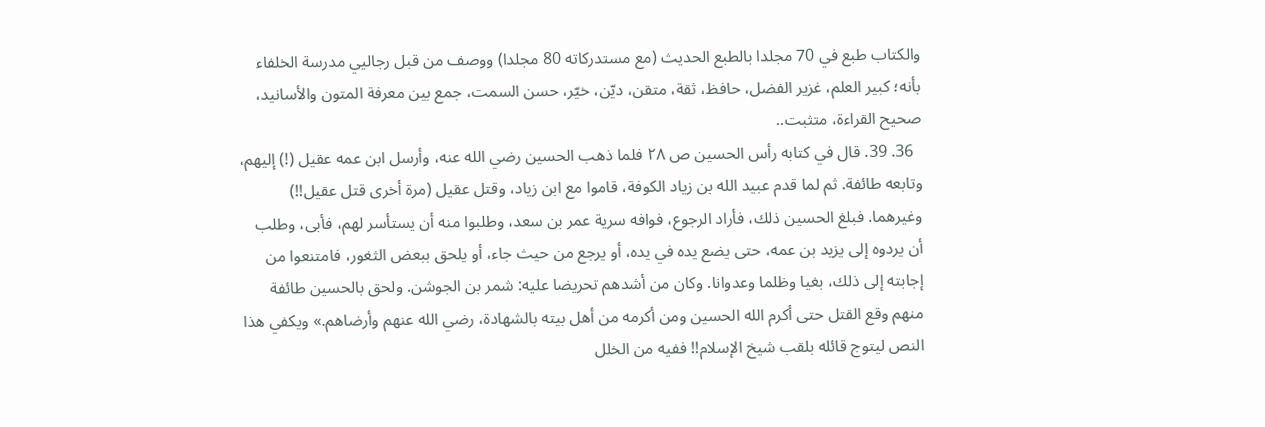والكتاب طبع في 70 مجلدا بالطبع الحديث (مع مستدركاته 80 مجلدا) ووصف من قبل رجاليي مدرسة الخلفاء بأنه؛ كبير العلم، غزير الفضل، حافظ، ثقة، متقن، ديّن، خيّر، حسن السمت، جمع بين معرفة المتون والأسانيد، صحيح القراءة، متثبت..
  36. 39. قال في كتابه رأس الحسين ص ٢٨ فلما ذهب الحسين رضي الله عنه، وأرسل ابن عمه عقيل (!) إليهم، وتابعه طائفة. ثم لما قدم عبيد الله بن زياد الكوفة، قاموا مع ابن زياد، وقتل عقيل (مرة أخرى قتل عقيل!!) وغيرهما. فبلغ الحسين ذلك، فأراد الرجوع، فوافه سرية عمر بن سعد، وطلبوا منه أن يستأسر لهم، فأبى، وطلب أن يردوه إلى يزيد بن عمه، حتى يضع يده في يده، أو يرجع من حيث جاء، أو يلحق ببعض الثغور، فامتنعوا من إجابته إلى ذلك، بغيا وظلما وعدوانا. وكان من أشدهم تحريضا عليه: شمر بن الجوشن. ولحق بالحسين طائفة منهم وقع القتل حتى أكرم الله الحسين ومن أكرمه من أهل بيته بالشهادة، رضي الله عنهم وأرضاهم.» ويكفي هذا النص ليتوج قائله بلقب شيخ الإسلام!! ففيه من الخلل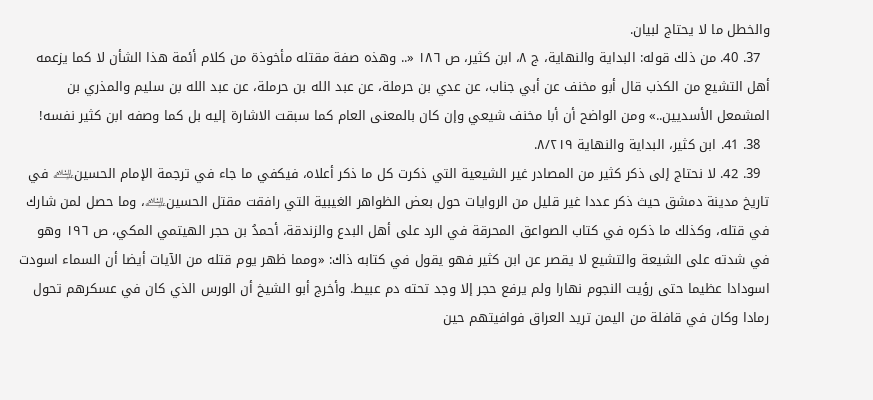والخطل ما لا يحتاج لبيان.
  37. 40. من ذلك قوله: البداية والنهاية، ج ٨، ابن كثير، ص ١٨٦ «.. وهذه صفة مقتله مأخوذة من كلام أئمة هذا الشأن لا كما يزعمه أهل التشيع من الكذب قال أبو مخنف عن أبي جناب، عن عدي بن حرملة، عن عبد الله بن حرملة، عن عبد الله بن سليم والمذري بن المشمعل الأسديين..» ومن الواضح أن أبا مخنف شيعي وإن كان بالمعنى العام كما سبقت الاشارة إليه بل كما وصفه ابن كثير نفسه!
  38. 41. ابن كثير، البداية والنهاية ٨/٢١٩.
  39. 42. لا نحتاج إلى ذكر كثير من المصادر غير الشيعية التي ذكرت كل ما ذكر أعلاه، فيكفي ما جاء في ترجمة الإمام الحسين﵇ في تاريخ مدينة دمشق حيث ذكر عددا غير قليل من الروايات حول بعض الظواهر الغيبية التي رافقت مقتل الحسين﵇، وما حصل لمن شارك في قتله، وكذلك ما ذكره في كتاب الصواعق المحرقة في الرد على أهل البدع والزندقة، أحمدُ بن حجر الهيتمي المكي، ص ١٩٦ وهو في شدته على الشيعة والتشيع لا يقصر عن ابن كثير فهو يقول في كتابه ذاك: «ومما ظهر يوم قتله من الآيات أيضا أن السماء اسودت اسودادا عظيما حتى رؤيت النجوم نهارا ولم يرفع حجر إلا وجد تحته دم عبيط. وأخرج أبو الشيخ أن الورس الذي كان في عسكرهم تحول رمادا وكان في قافلة من اليمن تريد العراق فوافيتهم حين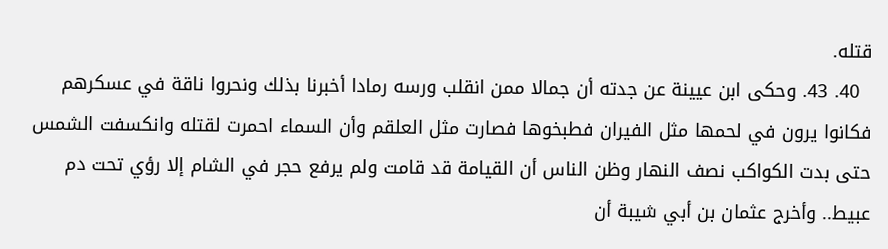قتله.
  40. 43. وحكى ابن عيينة عن جدته أن جمالا ممن انقلب ورسه رمادا أخبرنا بذلك ونحروا ناقة في عسكرهم فكانوا يرون في لحمها مثل الفيران فطبخوها فصارت مثل العلقم وأن السماء احمرت لقتله وانكسفت الشمس حتى بدت الكواكب نصف النهار وظن الناس أن القيامة قد قامت ولم يرفع حجر في الشام إلا رؤي تحت دم عبيط.. وأخرج عثمان بن أبي شيبة أن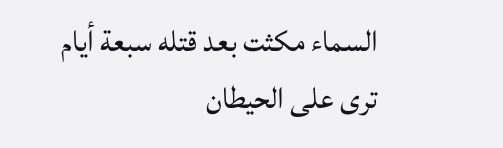السماء مكثت بعد قتله سبعة أيام ترى على الحيطان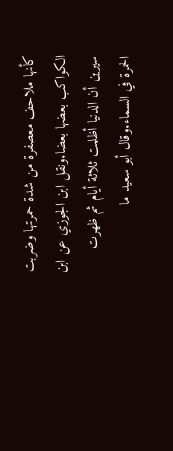كأنها ملاحف معصفرة من شدة حمرتها وضربت الكواكب بعضها بعضا.ونقل ابن الجوزي عن ابن سيرين أن الدنيا أظلمت ثلاثة أيام ثم ظهرت الحمرة في السماء.وقال أبو سعيد ما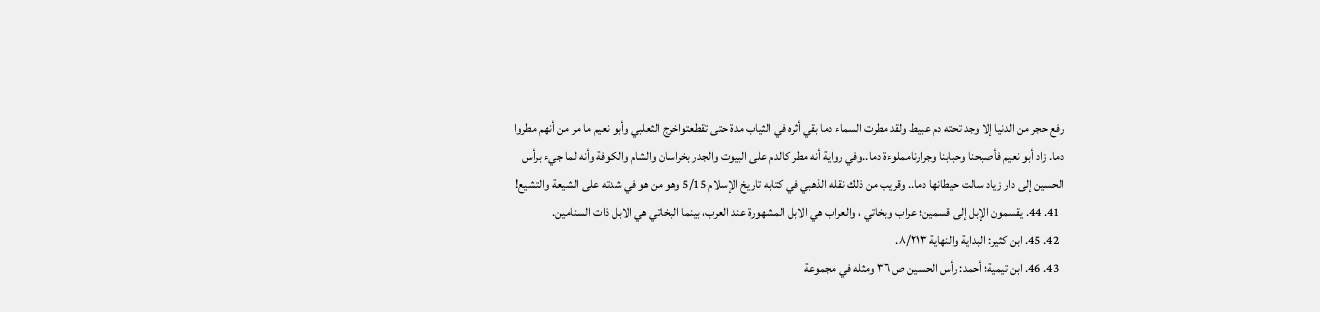رفع حجر من الدنيا إلا وجد تحته دم عبيط ولقد مطرت السماء دما بقي أثره في الثياب مدة حتى تقطعتواخرج الثعلبي وأبو نعيم ما مر من أنهم مطروا دما. زاد أبو نعيم فأصبحنا وحبابنا وجرارنامملوءة دما..وفي رواية أنه مطر كالدم على البيوت والجدر بخراسان والشام والكوفة وأنه لما جيء برأس الحسين إلى دار زياد سالت حيطانها دما.. وقريب من ذلك نقله الذهبي في كتابه تاريخ الإسلام 5/15 وهو من هو في شدته على الشيعة والتشيع!
  41. 44. يقسمون الإبل إلى قسمين؛ عراب وبخاتي ، والعراب هي الابل المشهورة عند العرب، بينما البخاتي هي الابل ذات السنامين.
  42. 45. ابن كثير: البداية والنهاية ٨/٢١٣.
  43. 46. ابن تيمية؛ أحمد: رأس الحسين ص ٣٦ ومثله في مجموعة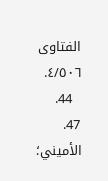الفتاوى ٤/٥٠٦.
  44. 47. الأميني؛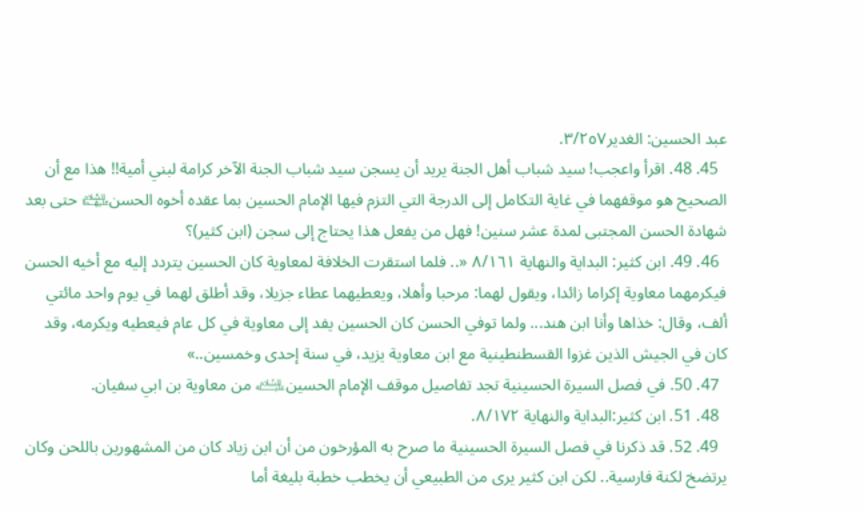عبد الحسين: الغدير٣/٢٥٧.
  45. 48. اقرأ واعجب! سيد شباب أهل الجنة يريد أن يسجن سيد شباب الجنة الآخر كرامة لبني أمية!! هذا مع أن الصحيح هو موقفهما في غاية التكامل إلى الدرجة التي التزم فيها الإمام الحسين بما عقده أخوه الحسن﵉ حتى بعد شهادة الحسن المجتبى لمدة عشر سنين! فهل من يفعل هذا يحتاج إلى سجن (ابن كثير)؟
  46. 49. ابن كثير: البداية والنهاية ٨/١٦١ «.. فلما استقرت الخلافة لمعاوية كان الحسين يتردد إليه مع أخيه الحسن فيكرمهما معاوية إكراما زائدا، ويقول لهما: مرحبا وأهلا، ويعطيهما عطاء جزيلا، وقد أطلق لهما في يوم واحد مائتي ألف، وقال: خذاها وأنا ابن هند... ولما توفي الحسن كان الحسين يفد إلى معاوية في كل عام فيعطيه ويكرمه، وقد كان في الجيش الذين غزوا القسطنطينية مع ابن معاوية يزيد، في سنة إحدى وخمسين..»
  47. 50. في فصل السيرة الحسينية تجد تفاصيل موقف الإمام الحسين﵇ من معاوية بن ابي سفيان.
  48. 51. ابن كثير:البداية والنهاية ٨/١٧٢.
  49. 52. قد ذكرنا في فصل السيرة الحسينية ما صرح به المؤرخون من أن ابن زياد كان من المشهورين باللحن وكان يرتضخ لكنة فارسية.. لكن ابن كثير يرى من الطبيعي أن يخطب خطبة بليغة أما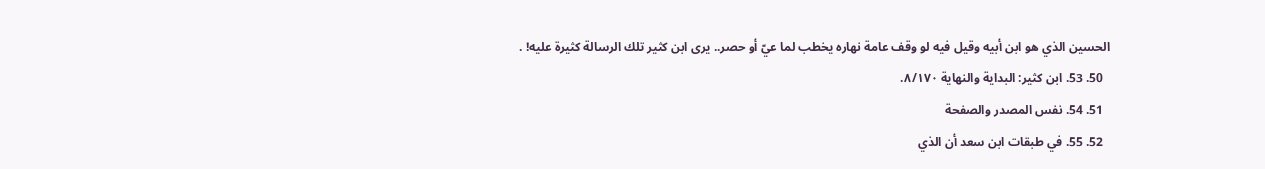الحسين الذي هو ابن أبيه وقيل فيه لو وقف عامة نهاره يخطب لما عيّ أو حصر.. يرى ابن كثير تلك الرسالة كثيرة عليه! .
  50. 53. ابن كثير: البداية والنهاية ٨/١٧٠.
  51. 54. نفس المصدر والصفحة
  52. 55. في طبقات ابن سعد أن الذي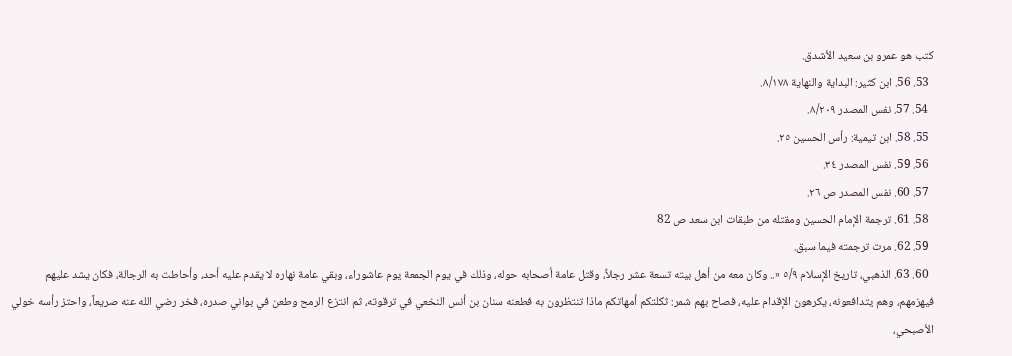كتب هو عمرو بن سعيد الأشدق.
  53. 56. ابن كثير: البداية والنهاية ٨/١٧٨.
  54. 57. نفس المصدر ٨/٢٠٩.
  55. 58. ابن تيمية: رأس الحسين ٢٥.
  56. 59. نفس المصدر ٣٤.
  57. 60. نفس المصدر ص ٢٦.
  58. 61. ترجمة الإمام الحسين ومقتله من طبقات ابن سعد ص 82
  59. 62. مرت ترجمته فيما سبق.
  60. 63. الذهبي، تاريخ الإسلام ٥/٩ «.. وكان معه من أهل بيته تسعة عشر رجلاً، وقتل عامة أصحابه حوله، وذلك في يوم الجمعة يوم عاشوراء، وبقي عامة نهاره لا يقدم عليه أحد، وأحاطت به الرجالة، فكان يشد عليهم فيهزمهم، وهم يتدافعونه، يكرهون الإقدام عليه، فصاح بهم شمر: ثكلتكم أمهاتكم ماذا تنتظرون به فطعنه سنان بن أنس النخعي في ترقوته، ثم انتزع الرمح وطعن في بواني صدره، فخر رضي الله عنه صريعاً، واحتز رأسه خولي الأصبحي،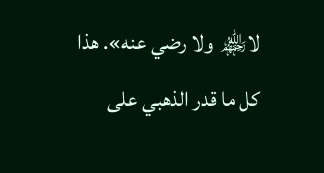لا﵏ ولا رضي عنه». هذا كل ما قدر الذهبي على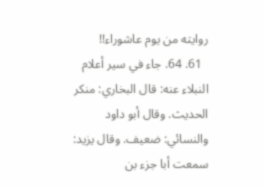روايته من يوم عاشوراء!!
  61. 64. جاء في سير أعلام النبلاء عنه: قال البخاري: منكر الحديث. وقال أبو داود والنسائي: ضعيف. وقال يزيد: سمعت أبا جزء بن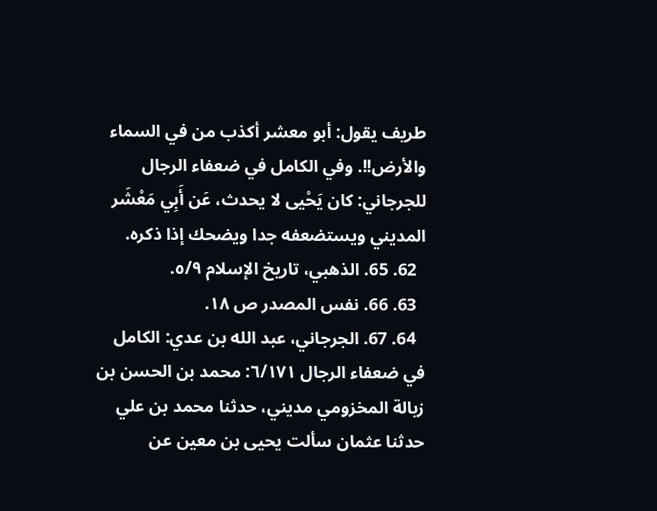طريف يقول: أبو معشر أكذب من في السماء والأرض!!. وفي الكامل في ضعفاء الرجال للجرجاني: كان يَحْيى لا يحدث، عَن أَبِي مَعْشَر المديني ويستضعفه جدا ويضحك إذا ذكره.
  62. 65. الذهبي، تاريخ الإسلام ٥/٩.
  63. 66. نفس المصدر ص ١٨.
  64. 67. الجرجاني، عبد الله بن عدي: الكامل في ضعفاء الرجال ٦/١٧١: محمد بن الحسن بن زبالة المخزومي مديني، حدثنا محمد بن علي حدثنا عثمان سألت يحيى بن معين عن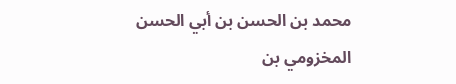محمد بن الحسن بن أبي الحسن المخزومي بن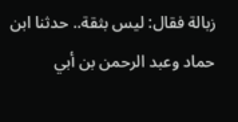زبالة فقال: ليس بثقة.. حدثنا ابن حماد وعبد الرحمن بن أبي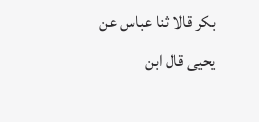بكر قالا ثنا عباس عن يحيى قال ابن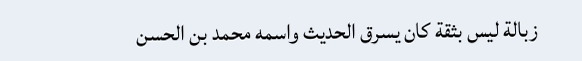زبالة ليس بثقة كان يسرق الحديث واسمه محمد بن الحسن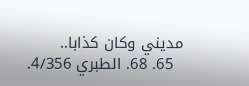مديني وكان كذابا..
  65. 68. الطبري 4/356.